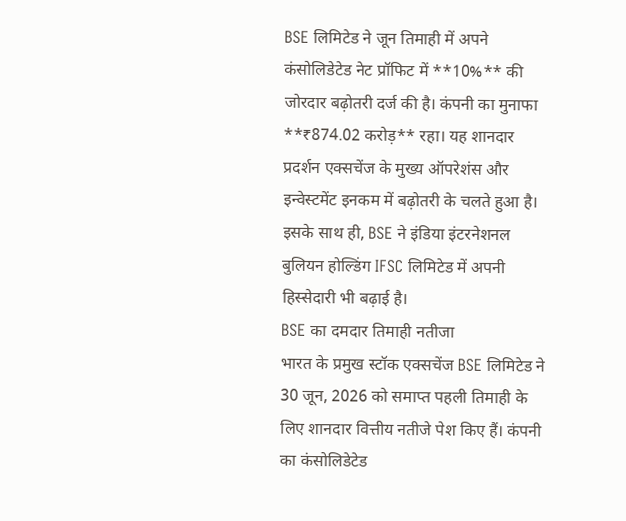BSE लिमिटेड ने जून तिमाही में अपने कंसोलिडेटेड नेट प्रॉफिट में **10%** की जोरदार बढ़ोतरी दर्ज की है। कंपनी का मुनाफा **₹874.02 करोड़** रहा। यह शानदार प्रदर्शन एक्सचेंज के मुख्य ऑपरेशंस और इन्वेस्टमेंट इनकम में बढ़ोतरी के चलते हुआ है। इसके साथ ही, BSE ने इंडिया इंटरनेशनल बुलियन होल्डिंग IFSC लिमिटेड में अपनी हिस्सेदारी भी बढ़ाई है।
BSE का दमदार तिमाही नतीजा
भारत के प्रमुख स्टॉक एक्सचेंज BSE लिमिटेड ने 30 जून, 2026 को समाप्त पहली तिमाही के लिए शानदार वित्तीय नतीजे पेश किए हैं। कंपनी का कंसोलिडेटेड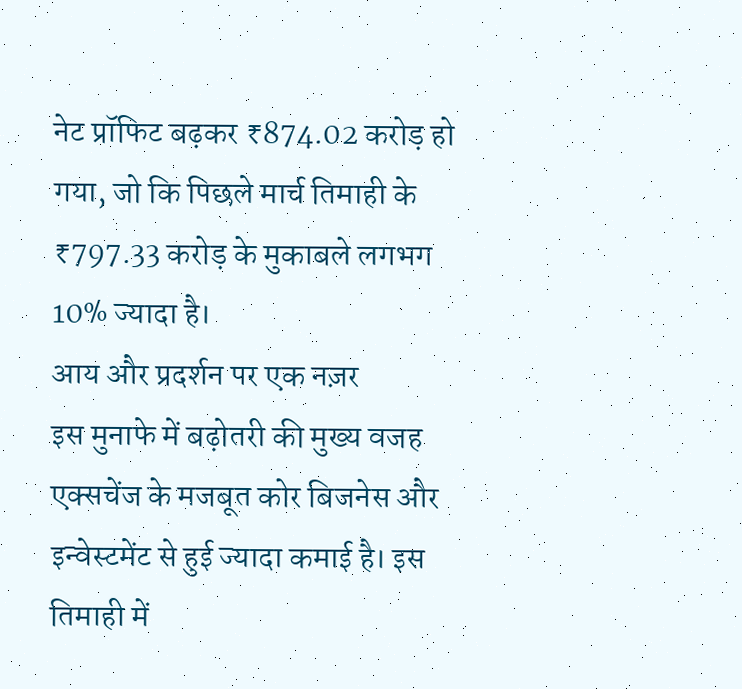नेट प्रॉफिट बढ़कर ₹874.02 करोड़ हो गया, जो कि पिछले मार्च तिमाही के ₹797.33 करोड़ के मुकाबले लगभग 10% ज्यादा है।
आय और प्रदर्शन पर एक नज़र
इस मुनाफे में बढ़ोतरी की मुख्य वजह एक्सचेंज के मजबूत कोर बिजनेस और इन्वेस्टमेंट से हुई ज्यादा कमाई है। इस तिमाही में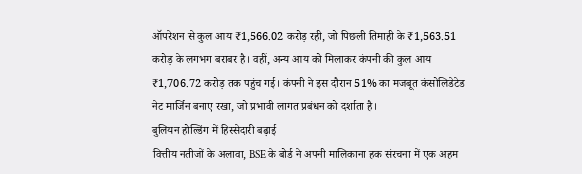ऑपरेशन से कुल आय ₹1,566.02 करोड़ रही, जो पिछली तिमाही के ₹1,563.51 करोड़ के लगभग बराबर है। वहीं, अन्य आय को मिलाकर कंपनी की कुल आय ₹1,706.72 करोड़ तक पहुंच गई। कंपनी ने इस दौरान 51% का मजबूत कंसोलिडेटेड नेट मार्जिन बनाए रखा, जो प्रभावी लागत प्रबंधन को दर्शाता है।
बुलियन होल्डिंग में हिस्सेदारी बढ़ाई
वित्तीय नतीजों के अलावा, BSE के बोर्ड ने अपनी मालिकाना हक संरचना में एक अहम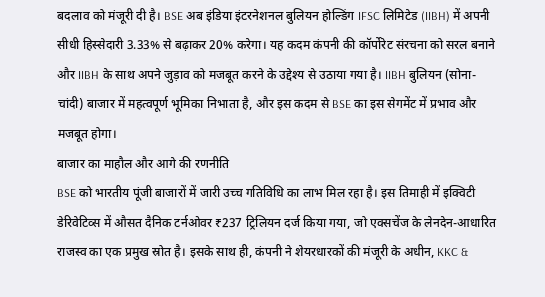बदलाव को मंजूरी दी है। BSE अब इंडिया इंटरनेशनल बुलियन होल्डिंग IFSC लिमिटेड (IIBH) में अपनी सीधी हिस्सेदारी 3.33% से बढ़ाकर 20% करेगा। यह कदम कंपनी की कॉर्पोरेट संरचना को सरल बनाने और IIBH के साथ अपने जुड़ाव को मजबूत करने के उद्देश्य से उठाया गया है। IIBH बुलियन (सोना-चांदी) बाजार में महत्वपूर्ण भूमिका निभाता है, और इस कदम से BSE का इस सेगमेंट में प्रभाव और मजबूत होगा।
बाजार का माहौल और आगे की रणनीति
BSE को भारतीय पूंजी बाजारों में जारी उच्च गतिविधि का लाभ मिल रहा है। इस तिमाही में इक्विटी डेरिवेटिव्स में औसत दैनिक टर्नओवर ₹237 ट्रिलियन दर्ज किया गया, जो एक्सचेंज के लेनदेन-आधारित राजस्व का एक प्रमुख स्रोत है। इसके साथ ही, कंपनी ने शेयरधारकों की मंजूरी के अधीन, KKC &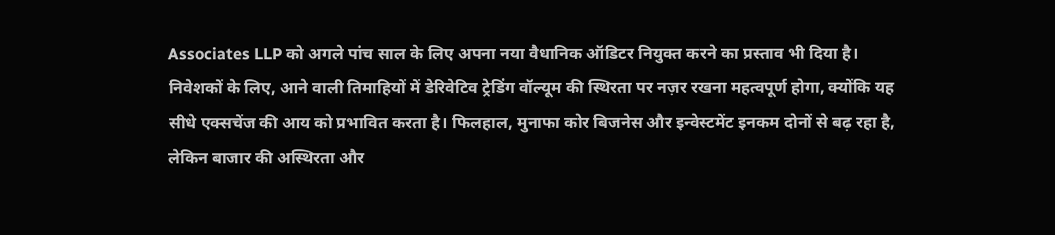Associates LLP को अगले पांच साल के लिए अपना नया वैधानिक ऑडिटर नियुक्त करने का प्रस्ताव भी दिया है।
निवेशकों के लिए, आने वाली तिमाहियों में डेरिवेटिव ट्रेडिंग वॉल्यूम की स्थिरता पर नज़र रखना महत्वपूर्ण होगा, क्योंकि यह सीधे एक्सचेंज की आय को प्रभावित करता है। फिलहाल, मुनाफा कोर बिजनेस और इन्वेस्टमेंट इनकम दोनों से बढ़ रहा है, लेकिन बाजार की अस्थिरता और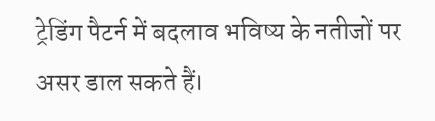ट्रेडिंग पैटर्न में बदलाव भविष्य के नतीजों पर असर डाल सकते हैं।